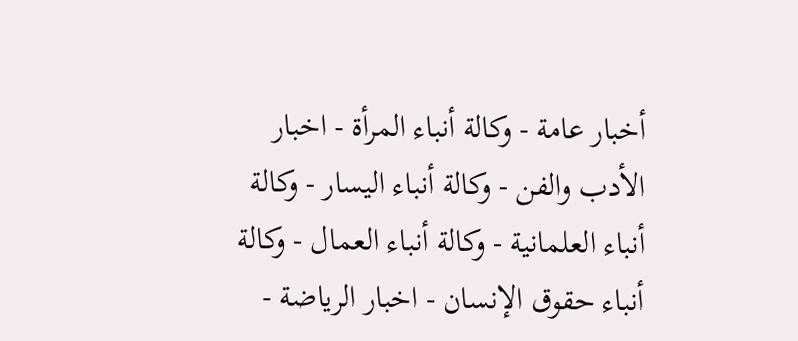أخبار عامة - وكالة أنباء المرأة - اخبار الأدب والفن - وكالة أنباء اليسار - وكالة أنباء العلمانية - وكالة أنباء العمال - وكالة أنباء حقوق الإنسان - اخبار الرياضة -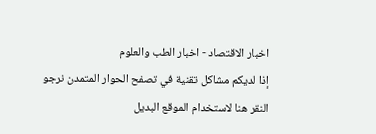اخبار الاقتصاد - اخبار الطب والعلوم
إذا لديكم مشاكل تقنية في تصفح الحوار المتمدن نرجو النقر هنا لاستخدام الموقع البديل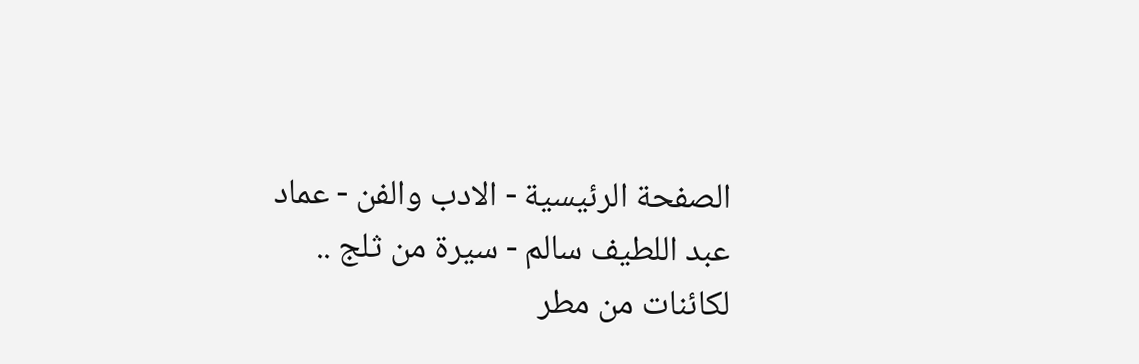الصفحة الرئيسية - الادب والفن - عماد عبد اللطيف سالم - سيرة من ثلج .. لكائنات من مطر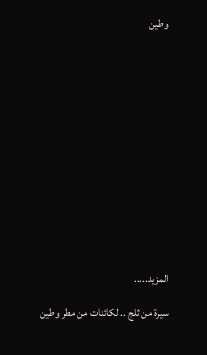وطين














المزيد.....

سيرة من ثلج .. لكائنات من مطر وطين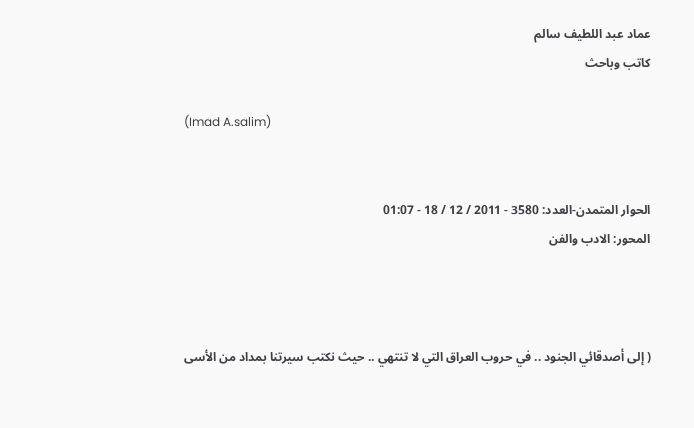عماد عبد اللطيف سالم
كاتب وباحث

(Imad A.salim)


الحوار المتمدن-العدد: 3580 - 2011 / 12 / 18 - 01:07
المحور: الادب والفن



( إلى أصدقائي الجنود .. في حروب العراق التي لا تنتهي .. حيث نكتب سيرتنا بمداد من الأسى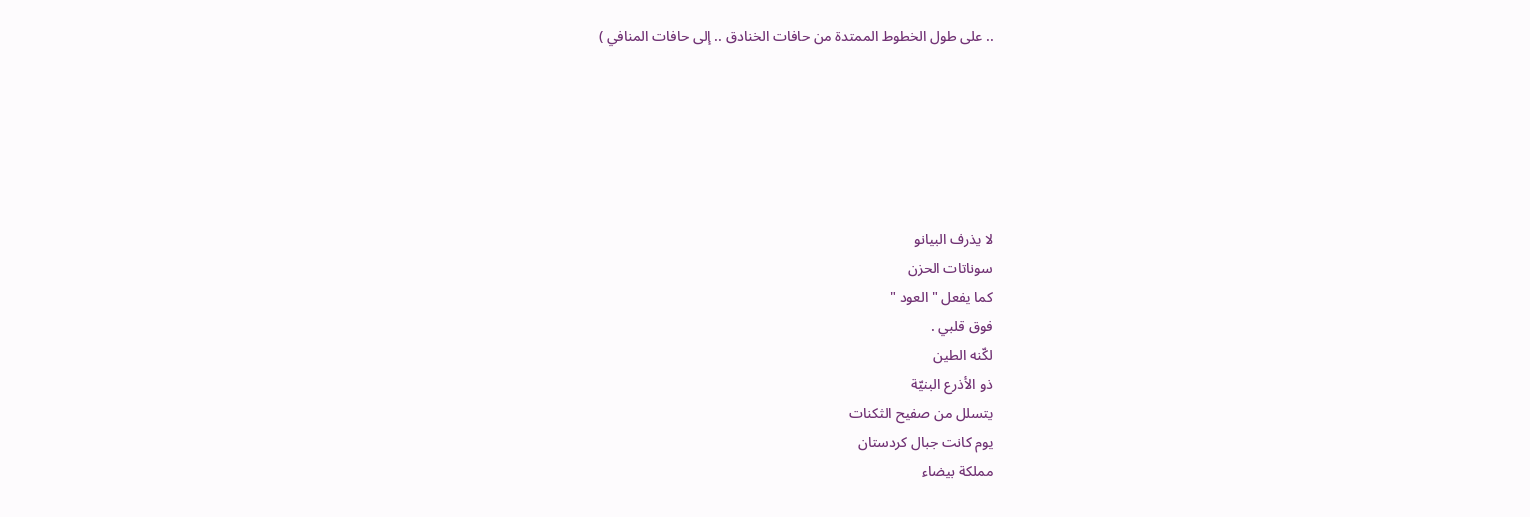.. على طول الخطوط الممتدة من حافات الخنادق .. إلى حافات المنافي )






لا يذرف البيانو
سوناتات الحزن
كما يفعل " العود "
فوق قلبي .
لكّنه الطين
ذو الأذرع البنيّة
يتسلل من صفيح الثكنات
يوم كانت جبال كردستان
مملكة بيضاء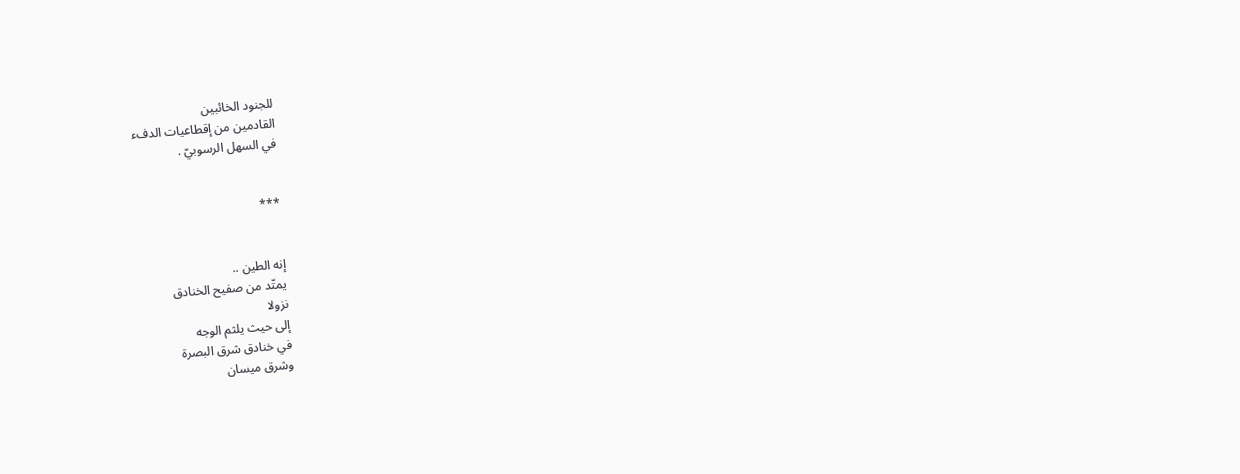للجنود الخائبين
القادمين من إقطاعيات الدفء
في السهل الرسوبيّ .


***


إنه الطين ..
يمتّد من صفيح الخنادق
نزولا
إلى حيث يلثم الوجه
في خنادق شرق البصرة
وشرق ميسان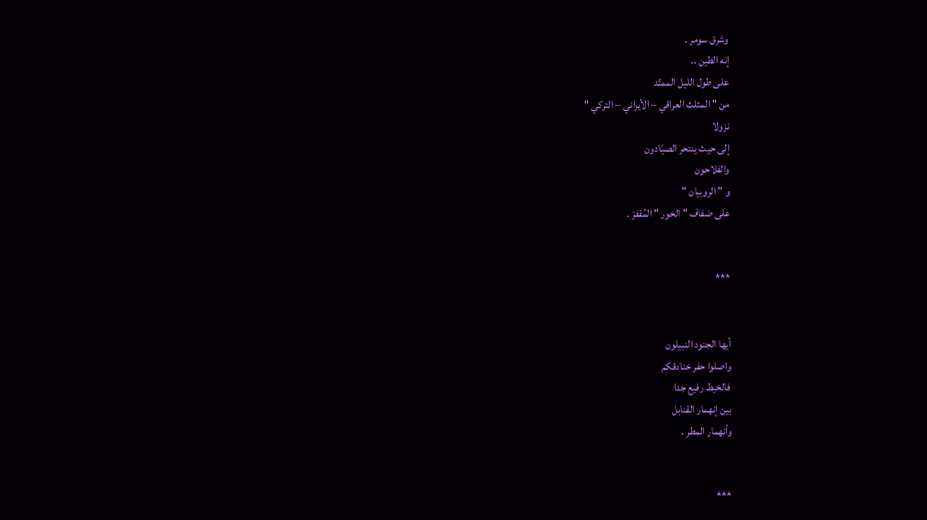وشرق سومر .
إنه الطين ..
على طول الليل الممتّد
من " المثلث العراقي – الأيراني – التركي "
نزولا
إلى حيث ينتحر الصيّادون
والفلاحون
و " الروبيان "
على ضفاف " الخور " المُقفرْ .


***


أيها الجنود النبيلون
واصلوا حفر خنادقكم
فالخيط رفيع جدا
بين إنهمار القنابل
وأنهمار المطر .


***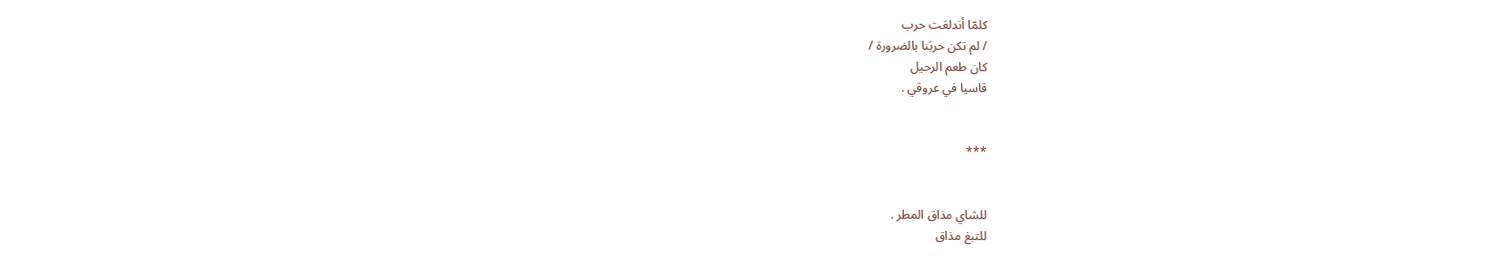كلمّا أندلعَت حرب
/ لم تكن حربَنا بالضرورة /
كان طعم الرحيل
قاسيا في عروقي .


***


للشاي مذاق المطر .
للتبغ مذاق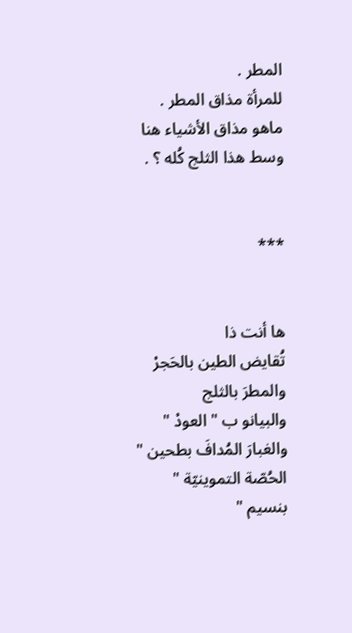المطر .
للمرأة مذاق المطر .
ماهو مذاق الأشياء هنا
وسط هذا الثلج كُله ؟ .


***


ها أنت ذا
تُقايض الطين بالحَجرْ
والمطرَ بالثلج
والبيانو ب " العودْ "
والغبارَ المُدافَ بطحين " الحُصّة التموينيّة "
بنسيم "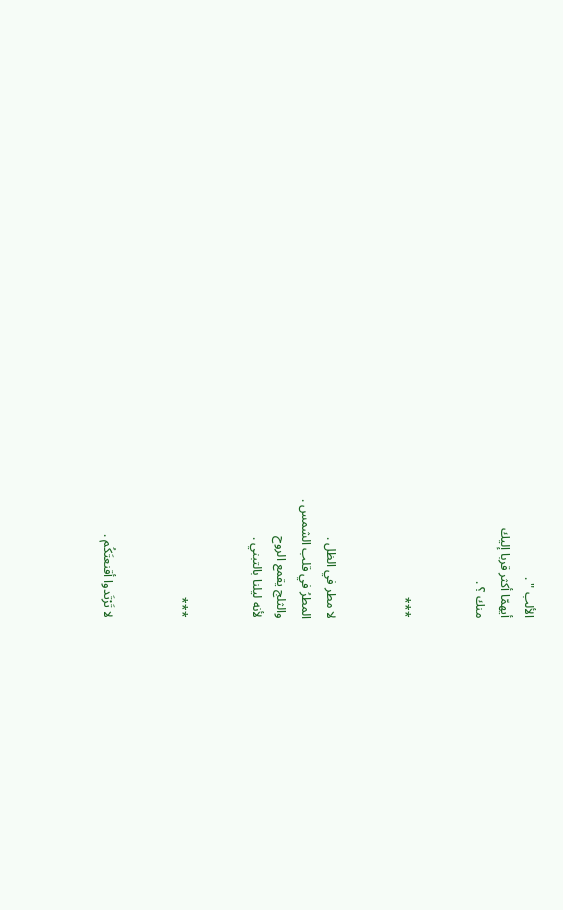الألب " .
أيهمّا أكثر قربا إليك
منك ؟ .


***


لا مطر في الظل .
المطرُ في قلب الشمس .
والثلج يقمع الروح
لأنه ليلنا بالتبني .


***


لا تَرْتَدوا أقنعتَكُم .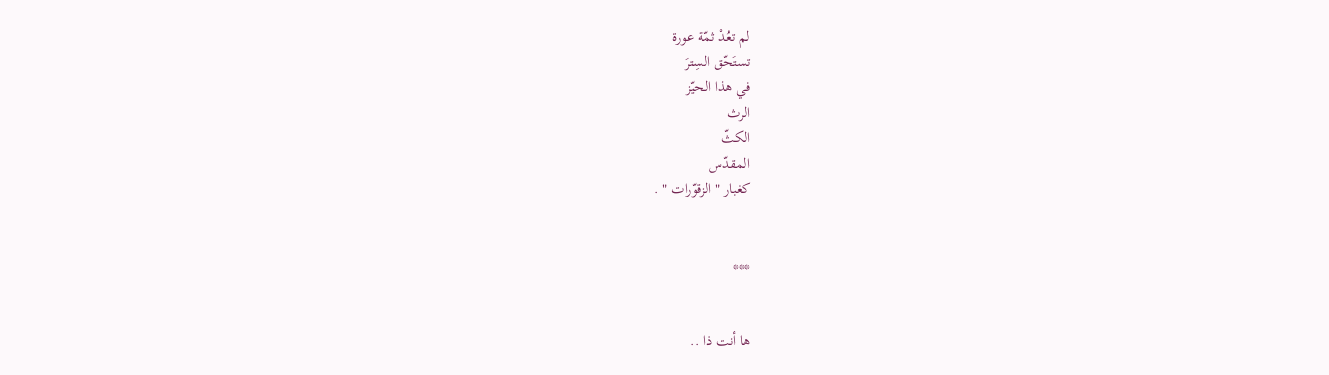لم تعُدْ ثمّة عورة
تستَحّق السِترَ
في هذا الحيّز
الرث
الكثّ
المقدّس
كغبار " الزقوّرات " .


***


ها أنت ذا ..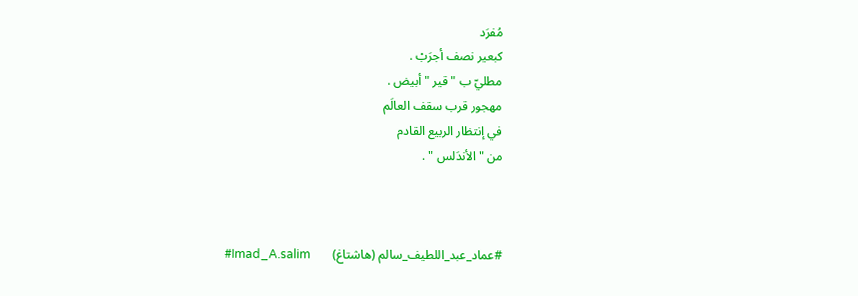مُفرَد
كبعير نصف أجرَبْ .
مطليّ ب " قير " أبيض .
مهجور قرب سقف العالَم
في إنتظار الربيع القادم
من " الأندَلس " .



#عماد_عبد_اللطيف_سالم (هاشتاغ)       Imad_A.salim#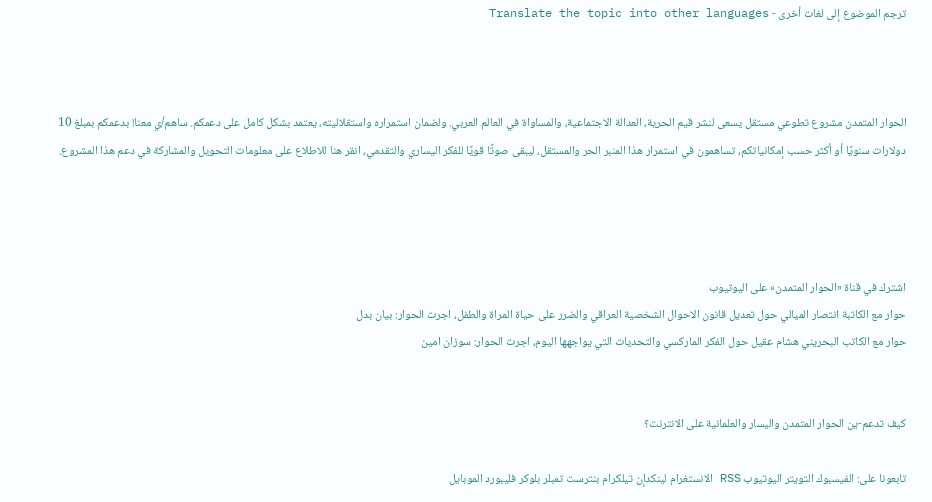ترجم الموضوع إلى لغات أخرى - Translate the topic into other languages



الحوار المتمدن مشروع تطوعي مستقل يسعى لنشر قيم الحرية، العدالة الاجتماعية، والمساواة في العالم العربي. ولضمان استمراره واستقلاليته، يعتمد بشكل كامل على دعمكم. ساهم/ي معنا! بدعمكم بمبلغ 10 دولارات سنويًا أو أكثر حسب إمكانياتكم، تساهمون في استمرار هذا المنبر الحر والمستقل، ليبقى صوتًا قويًا للفكر اليساري والتقدمي، انقر هنا للاطلاع على معلومات التحويل والمشاركة في دعم هذا المشروع.




اشترك في قناة «الحوار المتمدن» على اليوتيوب
حوار مع الكاتبة انتصار الميالي حول تعديل قانون الاحوال الشخصية العراقي والضرر على حياة المراة والطفل، اجرت الحوار: بيان بدل
حوار مع الكاتب البحريني هشام عقيل حول الفكر الماركسي والتحديات التي يواجهها اليوم، اجرت الحوار: سوزان امين


كيف تدعم-ين الحوار المتمدن واليسار والعلمانية على الانترنت؟

تابعونا على: الفيسبوك التويتر اليوتيوب RSS الانستغرام لينكدإن تيلكرام بنترست تمبلر بلوكر فليبورد الموبايل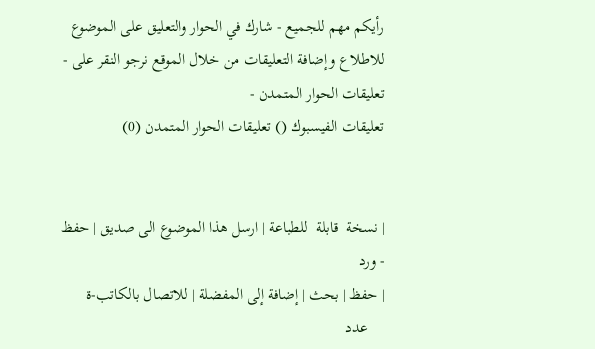رأيكم مهم للجميع - شارك في الحوار والتعليق على الموضوع
للاطلاع وإضافة التعليقات من خلال الموقع نرجو النقر على - تعليقات الحوار المتمدن -
تعليقات الفيسبوك () تعليقات الحوار المتمدن (0)


| نسخة  قابلة  للطباعة | ارسل هذا الموضوع الى صديق | حفظ - ورد
| حفظ | بحث | إضافة إلى المفضلة | للاتصال بالكاتب-ة
    عدد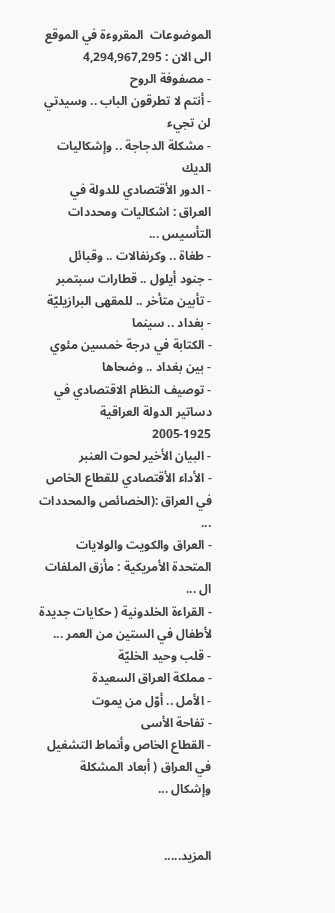الموضوعات  المقروءة في الموقع  الى الان : 4,294,967,295
- مصفوفة الروح
- أنتم لا تطرقون الباب .. وسيدتي لن تجيء
- مشكلة الدجاجة .. وإشكاليات الديك
- الدور الأقتصادي للدولة في العراق : اشكاليات ومحددات التأسيس ...
- طغاة .. وكرنفالات .. وقبائل
- جنود أيلول .. قطارات سبتمبر
- تأبين متأخر .. للمقهى البرازيليّة
- بغداد .. سينما
- الكتابة في درجة خمسين مئوي
- بين بغداد .. وضحاها
- توصيف النظام الاقتصادي في دساتير الدولة العراقية 1925-2005
- البيان الأخير لحوت العنبر
- الأداء الأقتصادي للقطاع الخاص في العراق :(الخصائص والمحددات ...
- العراق والكويت والولايات المتحدة الأمريكية : مأزق الملفات ال ...
- القراءة الخلدونية ( حكايات جديدة لأطفال في الستين من العمر ...
- قلب وحيد الخليّة
- مملكة العراق السعيدة
- الأمل .. أوّل من يموت
- تفاحة الأسى
- القطاع الخاص وأنماط التشغيل في العراق ( أبعاد المشكلة وإشكال ...


المزيد.....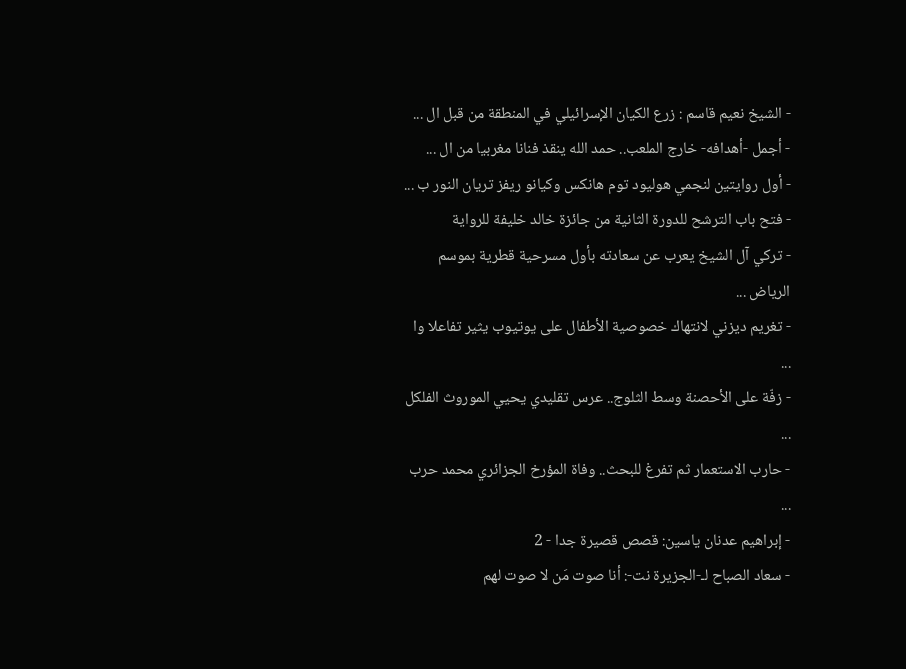- الشيخ نعيم قاسم : زرع الكيان الإسرائيلي في المنطقة من قبل ال ...
- أجمل -أهدافه- خارج الملعب.. حمد الله ينقذ فنانا مغربيا من ال ...
- أول روايتين لنجمي هوليود توم هانكس وكيانو ريفز تريان النور ب ...
- فتح باب الترشح للدورة الثانية من جائزة خالد خليفة للرواية
- تركي آل الشيخ يعرب عن سعادته بأول مسرحية قطرية بموسم الرياض ...
- تغريم ديزني لانتهاك خصوصية الأطفال على يوتيوب يثير تفاعلا وا ...
- زفّة على الأحصنة وسط الثلوج.. عرس تقليدي يحيي الموروث الفلكل ...
- حارب الاستعمار ثم تفرغ للبحث.. وفاة المؤرخ الجزائري محمد حرب ...
- إبراهيم عدنان ياسين: قصص قصيرة جدا - 2
- سعاد الصباح لـ-الجزيرة نت-: أنا صوت مَن لا صوت لهم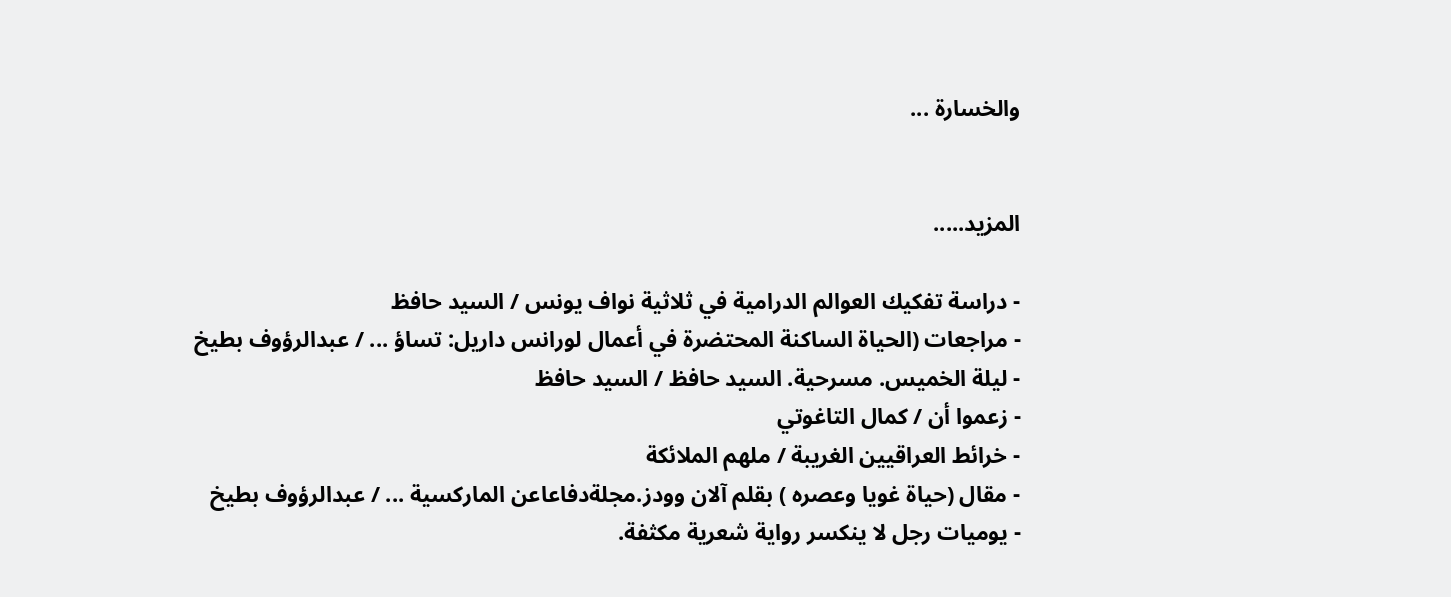والخسارة ...


المزيد.....

- دراسة تفكيك العوالم الدرامية في ثلاثية نواف يونس / السيد حافظ
- مراجعات (الحياة الساكنة المحتضرة في أعمال لورانس داريل: تساؤ ... / عبدالرؤوف بطيخ
- ليلة الخميس. مسرحية. السيد حافظ / السيد حافظ
- زعموا أن / كمال التاغوتي
- خرائط العراقيين الغريبة / ملهم الملائكة
- مقال (حياة غويا وعصره ) بقلم آلان وودز.مجلةدفاعاعن الماركسية ... / عبدالرؤوف بطيخ
- يوميات رجل لا ينكسر رواية شعرية مكثفة.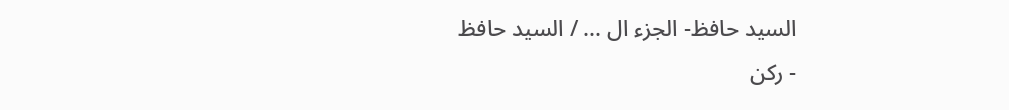السيد حافظ- الجزء ال ... / السيد حافظ
- ركن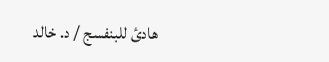هادئ للبنفسج / د. خالد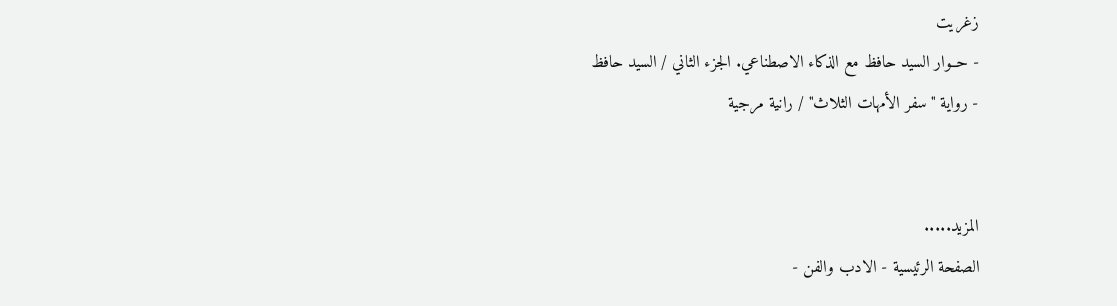زغريت
- حــوار السيد حافظ مع الذكاء الاصطناعي. الجزء الثاني / السيد حافظ
- رواية "سفر الأمهات الثلاث" / رانية مرجية


المزيد.....
الصفحة الرئيسية - الادب والفن -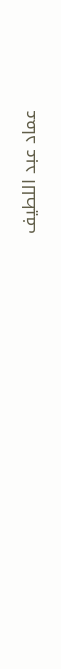عماد عبد اللطيف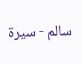سالم - سيرة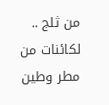من ثلج .. لكائنات من مطر وطين